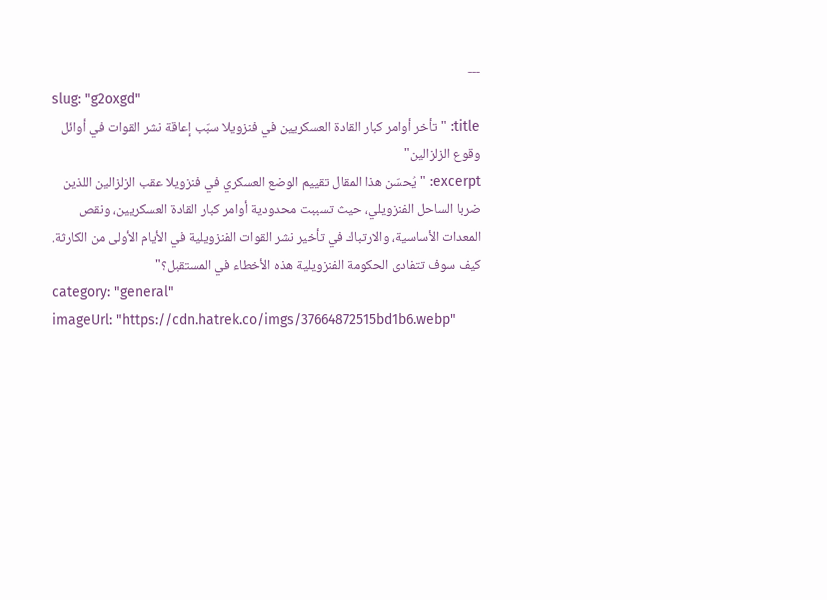---
slug: "g2oxgd"
title: "تأخر أوامر كبار القادة العسكريين في فنزويلا سبّب إعاقة نشر القوات في أوائل وقوع الزلزالين"
excerpt: "يُحسّن هذا المقال تقييم الوضع العسكري في فنزويلا عقب الزلزالين اللذين ضربا الساحل الفنزويلي، حيث تسببت محدودية أوامر كبار القادة العسكريين، ونقص المعدات الأساسية، والارتباك في تأخير نشر القوات الفنزويلية في الأيام الأولى من الكارثة. كيف سوف تتفادى الحكومة الفنزويلية هذه الأخطاء في المستقبل؟"
category: "general"
imageUrl: "https://cdn.hatrek.co/imgs/37664872515bd1b6.webp"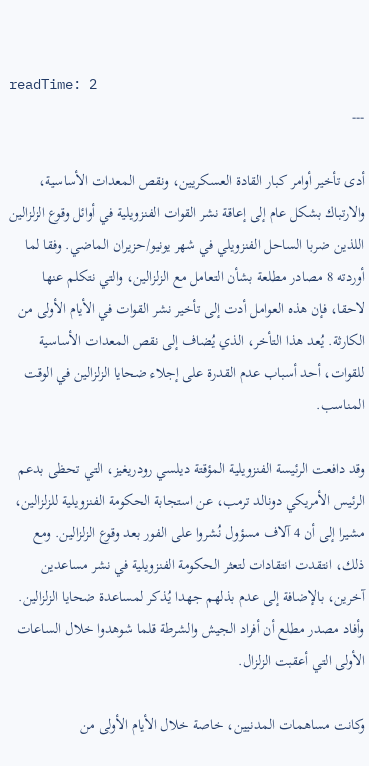readTime: 2
---

أدى تأخير أوامر كبار القادة العسكريين، ونقص المعدات الأساسية، والارتباك بشكل عام إلى إعاقة نشر القوات الفنزويلية في أوائل وقوع الزلزالين اللذين ضربا الساحل الفنزويلي في شهر يونيو/حزيران الماضي. وفقا لما أوردته 8 مصادر مطلعة بشأن التعامل مع الزلزالين، والتي نتكلم عنها لاحقا، فإن هذه العوامل أدت إلى تأخير نشر القوات في الأيام الأولى من الكارثة. يُعد هذا التأخر، الذي يُضاف إلى نقص المعدات الأساسية للقوات، أحد أسباب عدم القدرة على إجلاء ضحايا الزلزالين في الوقت المناسب.

وقد دافعت الرئيسة الفنزويلية المؤقتة ديلسي رودريغيز، التي تحظى بدعم الرئيس الأمريكي دونالد ترمب، عن استجابة الحكومة الفنزويلية للزلزالين، مشيرا إلى أن 4 آلاف مسؤول نُشروا على الفور بعد وقوع الزلزالين. ومع ذلك، انتقدت انتقادات لتعثر الحكومة الفنزويلية في نشر مساعدين آخرين، بالإضافة إلى عدم بذلهم جهدا يُذكر لمساعدة ضحايا الزلزالين. وأفاد مصدر مطلع أن أفراد الجيش والشرطة قلما شوهدوا خلال الساعات الأولى التي أعقبت الزلزال.

وكانت مساهمات المدنيين، خاصة خلال الأيام الأولى من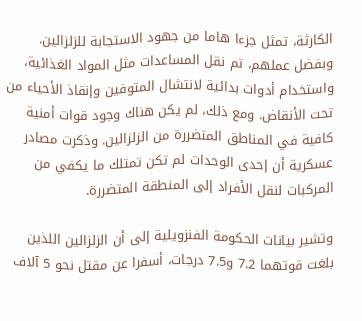الكارثة، تمثل جزءا هاما من جهود الاستجابة للزلزالين. وبفضل عملهم، تم نقل المساعدات مثل المواد الغذائية، واستخدام أدوات بدائية لانتشال المتوفين وإنقاذ الأحياء من تحت الأنقاض. ومع ذلك، لم يكن هناك وجود قوات أمنية كافية في المناطق المتضررة من الزلزالين. وذكرت مصادر عسكرية أن إحدى الوحدات لم تكن تمتلك ما يكفي من المركبات لنقل الأفراد إلى المنطقة المتضررة.

وتشير بيانات الحكومة الفنزويلية إلى أن الزلزالين اللذين بلغت قوتهما 7.2 و7.5 درجات، أسفرا عن مقتل نحو 5 آلاف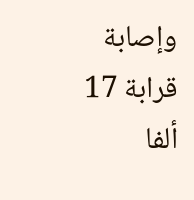وإصابة قرابة 17 ألفا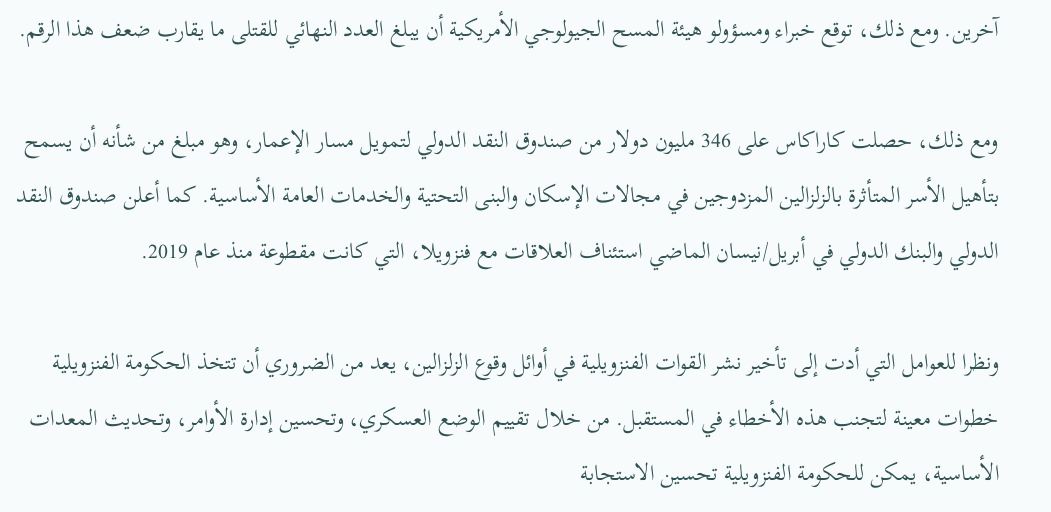آخرين. ومع ذلك، توقع خبراء ومسؤولو هيئة المسح الجيولوجي الأمريكية أن يبلغ العدد النهائي للقتلى ما يقارب ضعف هذا الرقم.

ومع ذلك، حصلت كاراكاس على 346 مليون دولار من صندوق النقد الدولي لتمويل مسار الإعمار، وهو مبلغ من شأنه أن يسمح بتأهيل الأسر المتأثرة بالزلزالين المزدوجين في مجالات الإسكان والبنى التحتية والخدمات العامة الأساسية. كما أعلن صندوق النقد الدولي والبنك الدولي في أبريل/نيسان الماضي استئناف العلاقات مع فنزويلا، التي كانت مقطوعة منذ عام 2019.

ونظرا للعوامل التي أدت إلى تأخير نشر القوات الفنزويلية في أوائل وقوع الزلزالين، يعد من الضروري أن تتخذ الحكومة الفنزويلية خطوات معينة لتجنب هذه الأخطاء في المستقبل. من خلال تقييم الوضع العسكري، وتحسين إدارة الأوامر، وتحديث المعدات الأساسية، يمكن للحكومة الفنزويلية تحسين الاستجابة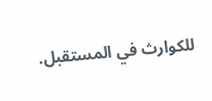للكوارث في المستقبل.